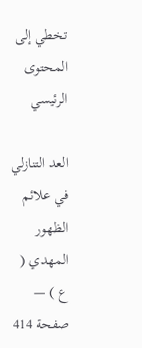تخطي إلى المحتوى الرئيسي

العد التنازلي في علائم الظهور المهدي ( ع ) — صفحة 414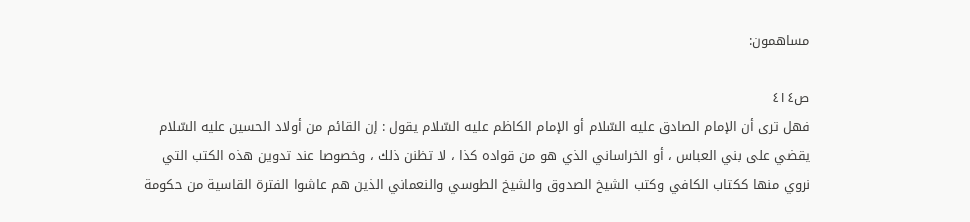مساهمون:

ص٤١٤
فهل ترى أن الإمام الصادق عليه السّلام أو الإمام الكاظم عليه السّلام يقول : إن القائم من أولاد الحسين عليه السّلام يقضي على بني العباس ، أو الخراساني الذي هو من قواده كذا ، لا تظنن ذلك ، وخصوصا عند تدوين هذه الكتب التي نروي منها ككتاب الكافي وكتب الشيخ الصدوق والشيخ الطوسي والنعماني الذين هم عاشوا الفترة القاسية من حكومة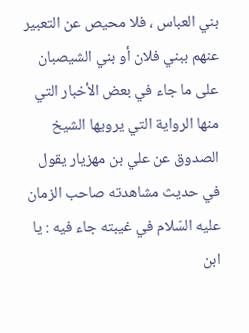بني العباس ، فلا محيص عن التعبير عنهم ببني فلان أو بني الشيصبان على ما جاء في بعض الأخبار التي منها الرواية التي يرويها الشيخ الصدوق عن علي بن مهزيار يقول في حديث مشاهدته صاحب الزمان عليه السّلام في غيبته جاء فيه : يا ابن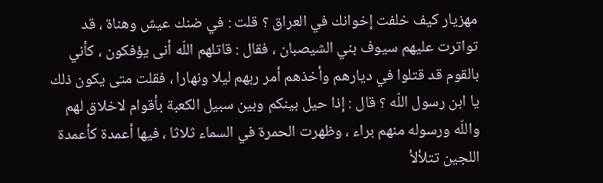مهزيار كيف خلفت إخوانك في العراق ؟ قلت : في ضنك عيش وهناة ، قد تواترت عليهم سيوف بني الشيصبان ، فقال : قاتلهم اللّه أنى يؤفكون ، كأني بالقوم قد قتلوا في ديارهم وأخذهم أمر ربهم ليلا ونهارا ، فقلت متى يكون ذلك يا ابن رسول اللّه ؟ قال : إذا حيل بينكم وبين سبيل الكعبة بأقوام لاخلاق لهم واللّه ورسوله منهم براء ، وظهرت الحمرة في السماء ثلاثا ، فيها أعمدة كأعمدة اللجين تتلألأ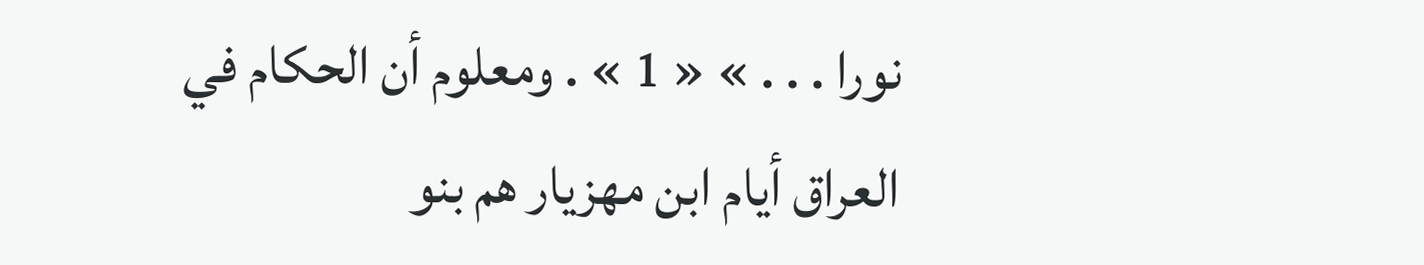نورا . . . » « 1 » . ومعلوم أن الحكام في العراق أيام ابن مهزيار هم بنو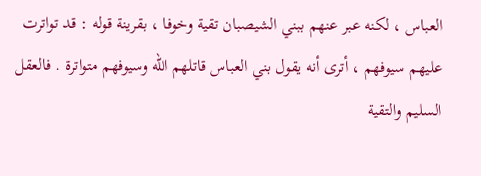العباس ، لكنه عبر عنهم ببني الشيصبان تقية وخوفا ، بقرينة قوله : قد تواترت عليهم سيوفهم ، أترى أنه يقول بني العباس قاتلهم اللّه وسيوفهم متواترة . فالعقل السليم والتقية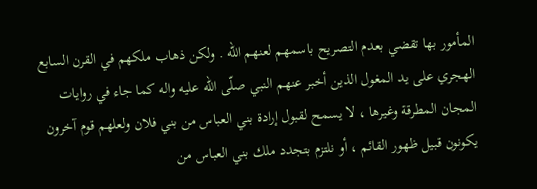المأمور بها تقضي بعدم التصريح باسمهم لعنهم اللّه . ولكن ذهاب ملكهم في القرن السابع الهجري على يد المغول الذين أخبر عنهم النبي صلّى اللّه عليه واله كما جاء في روايات المجان المطرقة وغيرها ، لا يسمح لقبول إرادة بني العباس من بني فلان ولعلهم قوم آخرون يكونون قبيل ظهور القائم ، أو نلتزم بتجدد ملك بني العباس من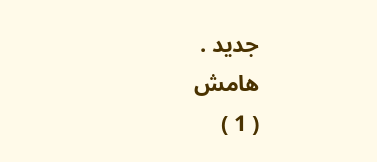جديد .
هامش
( 1 )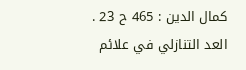كمال الدين : 465 ح 23 .
العد التنازلي في علائم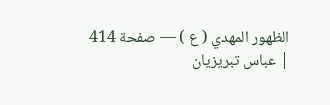الظهور المهدي ( ع ) — صفحة 414 | عباس تبريزيان